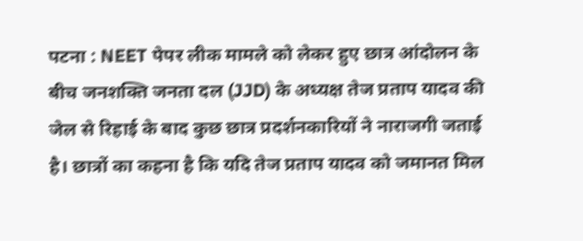पटना : NEET पेपर लीक मामले को लेकर हुए छात्र आंदोलन के बीच जनशक्ति जनता दल (JJD) के अध्यक्ष तेज प्रताप यादव की जेल से रिहाई के बाद कुछ छात्र प्रदर्शनकारियों ने नाराजगी जताई है। छात्रों का कहना है कि यदि तेज प्रताप यादव को जमानत मिल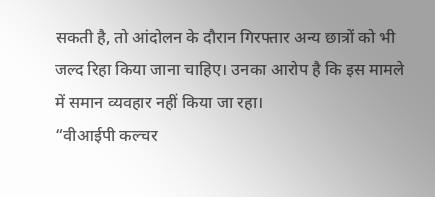सकती है, तो आंदोलन के दौरान गिरफ्तार अन्य छात्रों को भी जल्द रिहा किया जाना चाहिए। उनका आरोप है कि इस मामले में समान व्यवहार नहीं किया जा रहा।
“वीआईपी कल्चर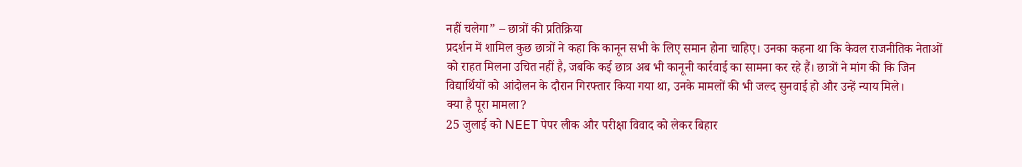नहीं चलेगा” – छात्रों की प्रतिक्रिया
प्रदर्शन में शामिल कुछ छात्रों ने कहा कि कानून सभी के लिए समान होना चाहिए। उनका कहना था कि केवल राजनीतिक नेताओं को राहत मिलना उचित नहीं है, जबकि कई छात्र अब भी कानूनी कार्रवाई का सामना कर रहे हैं। छात्रों ने मांग की कि जिन विद्यार्थियों को आंदोलन के दौरान गिरफ्तार किया गया था, उनके मामलों की भी जल्द सुनवाई हो और उन्हें न्याय मिले।
क्या है पूरा मामला?
25 जुलाई को NEET पेपर लीक और परीक्षा विवाद को लेकर बिहार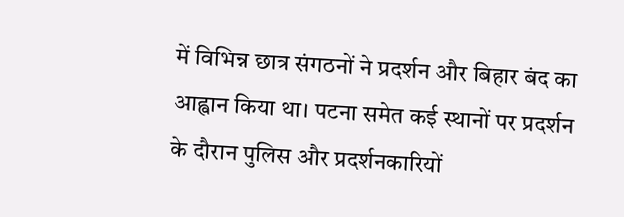में विभिन्न छात्र संगठनों ने प्रदर्शन और बिहार बंद का आह्वान किया था। पटना समेत कई स्थानों पर प्रदर्शन के दौरान पुलिस और प्रदर्शनकारियों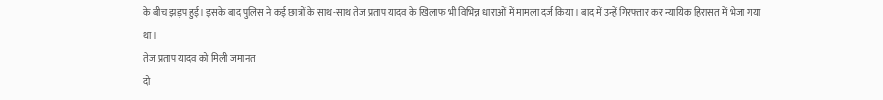के बीच झड़प हुई। इसके बाद पुलिस ने कई छात्रों के साथ-साथ तेज प्रताप यादव के खिलाफ भी विभिन्न धाराओं में मामला दर्ज किया। बाद में उन्हें गिरफ्तार कर न्यायिक हिरासत में भेजा गया था।
तेज प्रताप यादव को मिली जमानत
दो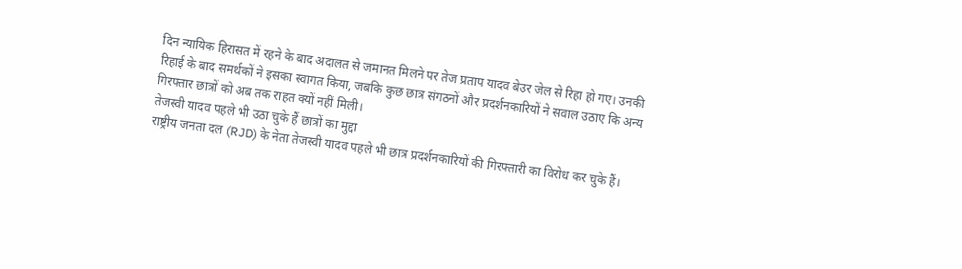दिन न्यायिक हिरासत में रहने के बाद अदालत से जमानत मिलने पर तेज प्रताप यादव बेउर जेल से रिहा हो गए। उनकी रिहाई के बाद समर्थकों ने इसका स्वागत किया, जबकि कुछ छात्र संगठनों और प्रदर्शनकारियों ने सवाल उठाए कि अन्य गिरफ्तार छात्रों को अब तक राहत क्यों नहीं मिली।
तेजस्वी यादव पहले भी उठा चुके हैं छात्रों का मुद्दा
राष्ट्रीय जनता दल (RJD) के नेता तेजस्वी यादव पहले भी छात्र प्रदर्शनकारियों की गिरफ्तारी का विरोध कर चुके हैं।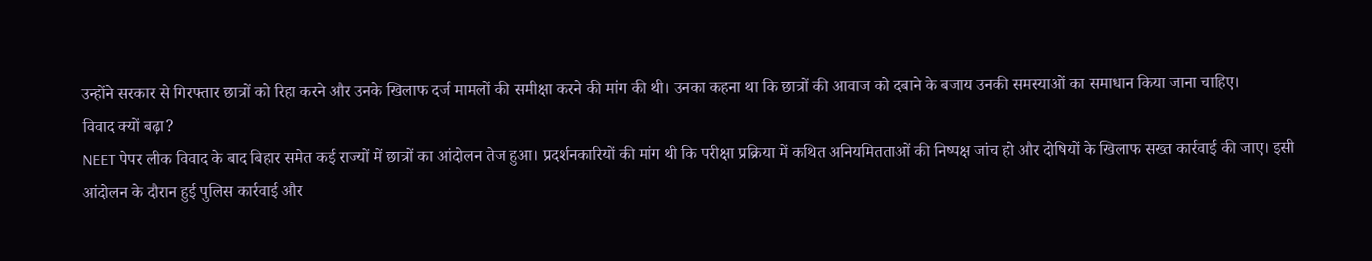उन्होंने सरकार से गिरफ्तार छात्रों को रिहा करने और उनके खिलाफ दर्ज मामलों की समीक्षा करने की मांग की थी। उनका कहना था कि छात्रों की आवाज को दबाने के बजाय उनकी समस्याओं का समाधान किया जाना चाहिए।
विवाद क्यों बढ़ा?
NEET पेपर लीक विवाद के बाद बिहार समेत कई राज्यों में छात्रों का आंदोलन तेज हुआ। प्रदर्शनकारियों की मांग थी कि परीक्षा प्रक्रिया में कथित अनियमितताओं की निष्पक्ष जांच हो और दोषियों के खिलाफ सख्त कार्रवाई की जाए। इसी आंदोलन के दौरान हुई पुलिस कार्रवाई और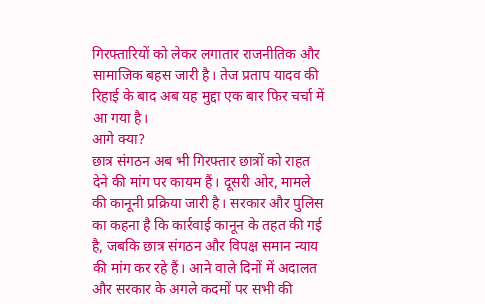गिरफ्तारियों को लेकर लगातार राजनीतिक और सामाजिक बहस जारी है। तेज प्रताप यादव की रिहाई के बाद अब यह मुद्दा एक बार फिर चर्चा में आ गया है।
आगे क्या?
छात्र संगठन अब भी गिरफ्तार छात्रों को राहत देने की मांग पर कायम हैं। दूसरी ओर, मामले की कानूनी प्रक्रिया जारी है। सरकार और पुलिस का कहना है कि कार्रवाई कानून के तहत की गई है, जबकि छात्र संगठन और विपक्ष समान न्याय की मांग कर रहे हैं। आने वाले दिनों में अदालत और सरकार के अगले कदमों पर सभी की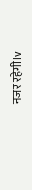नजर रहेगी।v